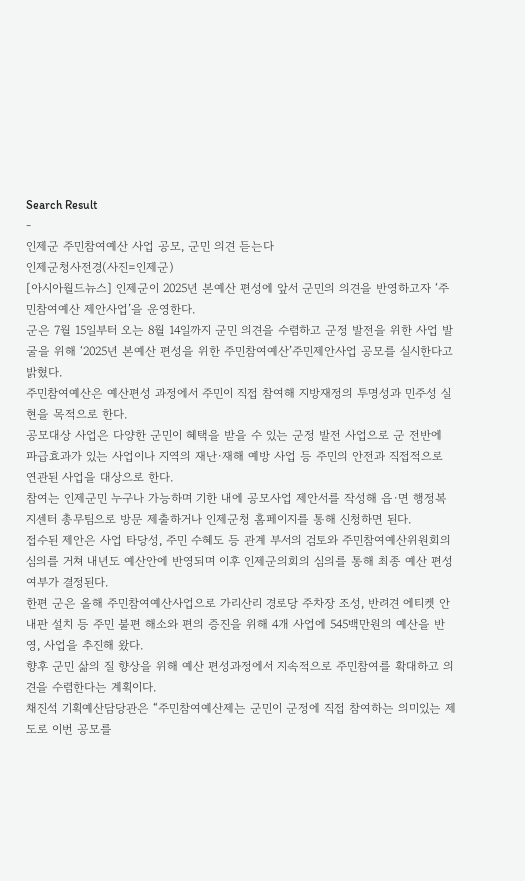Search Result
-
인제군 주민참여예산 사업 공모, 군민 의견 듣는다
인제군청사전경(사진=인제군)
[아시아월드뉴스] 인제군이 2025년 본예산 편성에 앞서 군민의 의견을 반영하고자 ‘주민참여예산 제안사업’을 운영한다.
군은 7월 15일부터 오는 8월 14일까지 군민 의견을 수렴하고 군정 발전을 위한 사업 발굴을 위해 ‘2025년 본예산 편성을 위한 주민참여예산’주민제안사업 공모를 실시한다고 밝혔다.
주민참여예산은 예산편성 과정에서 주민이 직접 참여해 지방재정의 투명성과 민주성 실현을 목적으로 한다.
공모대상 사업은 다양한 군민이 혜택을 받을 수 있는 군정 발전 사업으로 군 전반에 파급효과가 있는 사업이나 지역의 재난·재해 예방 사업 등 주민의 안전과 직접적으로 연관된 사업을 대상으로 한다.
참여는 인제군민 누구나 가능하며 기한 내에 공모사업 제안서를 작성해 읍·면 행정복지센터 총무팀으로 방문 제출하거나 인제군청 홈페이지를 통해 신청하면 된다.
접수된 제안은 사업 타당성, 주민 수혜도 등 관계 부서의 검토와 주민참여예산위원회의 심의를 거쳐 내년도 예산안에 반영되며 이후 인제군의회의 심의를 통해 최종 예산 편성여부가 결정된다.
한편 군은 올해 주민참여예산사업으로 가리산리 경로당 주차장 조성, 반려견 에티켓 안내판 설치 등 주민 불편 해소와 편의 증진을 위해 4개 사업에 545백만원의 예산을 반영, 사업을 추진해 왔다.
향후 군민 삶의 질 향상을 위해 예산 편성과정에서 지속적으로 주민참여를 확대하고 의견을 수렴한다는 계획이다.
채진석 기획예산담당관은 “주민참여예산제는 군민이 군정에 직접 참여하는 의미있는 제도로 이번 공모를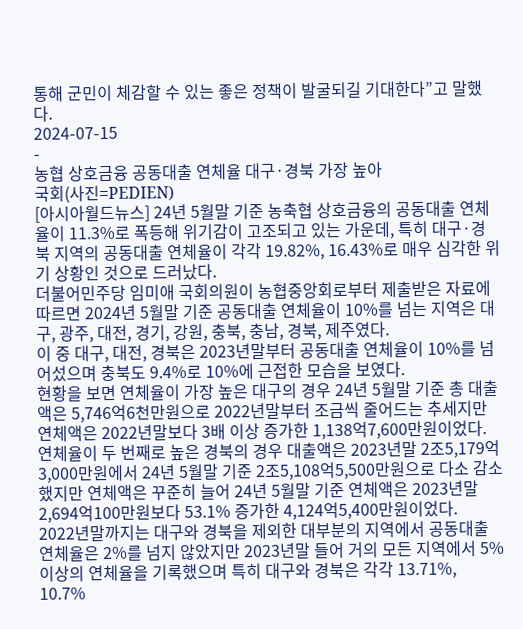통해 군민이 체감할 수 있는 좋은 정책이 발굴되길 기대한다”고 말했다.
2024-07-15
-
농협 상호금융 공동대출 연체율 대구·경북 가장 높아
국회(사진=PEDIEN)
[아시아월드뉴스] 24년 5월말 기준 농축협 상호금융의 공동대출 연체율이 11.3%로 폭등해 위기감이 고조되고 있는 가운데, 특히 대구·경북 지역의 공동대출 연체율이 각각 19.82%, 16.43%로 매우 심각한 위기 상황인 것으로 드러났다.
더불어민주당 임미애 국회의원이 농협중앙회로부터 제출받은 자료에 따르면 2024년 5월말 기준 공동대출 연체율이 10%를 넘는 지역은 대구, 광주, 대전, 경기, 강원, 충북, 충남, 경북, 제주였다.
이 중 대구, 대전, 경북은 2023년말부터 공동대출 연체율이 10%를 넘어섰으며 충북도 9.4%로 10%에 근접한 모습을 보였다.
현황을 보면 연체율이 가장 높은 대구의 경우 24년 5월말 기준 총 대출액은 5,746억6천만원으로 2022년말부터 조금씩 줄어드는 추세지만 연체액은 2022년말보다 3배 이상 증가한 1,138억7,600만원이었다.
연체율이 두 번째로 높은 경북의 경우 대출액은 2023년말 2조5,179억3,000만원에서 24년 5월말 기준 2조5,108억5,500만원으로 다소 감소했지만 연체액은 꾸준히 늘어 24년 5월말 기준 연체액은 2023년말 2,694억100만원보다 53.1% 증가한 4,124억5,400만원이었다.
2022년말까지는 대구와 경북을 제외한 대부분의 지역에서 공동대출 연체율은 2%를 넘지 않았지만 2023년말 들어 거의 모든 지역에서 5% 이상의 연체율을 기록했으며 특히 대구와 경북은 각각 13.71%, 10.7%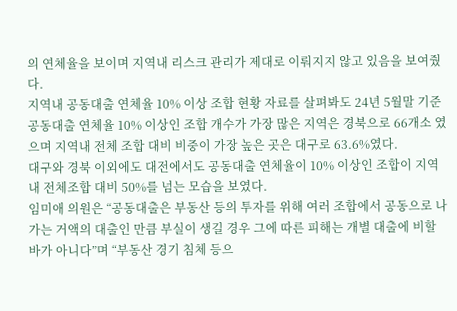의 연체율을 보이며 지역내 리스크 관리가 제대로 이뤄지지 않고 있음을 보여줬다.
지역내 공동대출 연체율 10% 이상 조합 현황 자료를 살펴봐도 24년 5월말 기준 공동대출 연체율 10% 이상인 조합 개수가 가장 많은 지역은 경북으로 66개소 였으며 지역내 전체 조합 대비 비중이 가장 높은 곳은 대구로 63.6%였다.
대구와 경북 이외에도 대전에서도 공동대출 연체율이 10% 이상인 조합이 지역내 전체조합 대비 50%를 넘는 모습을 보였다.
임미애 의원은 “공동대출은 부동산 등의 투자를 위해 여러 조합에서 공동으로 나가는 거액의 대출인 만큼 부실이 생길 경우 그에 따른 피해는 개별 대출에 비할 바가 아니다”며 “부동산 경기 침체 등으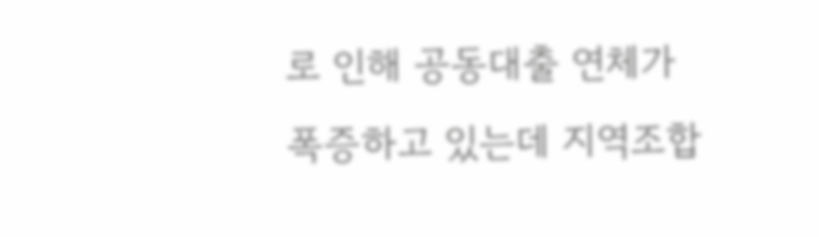로 인해 공동대출 연체가 폭증하고 있는데 지역조합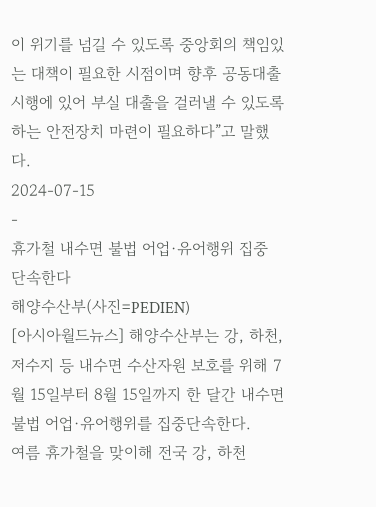이 위기를 넘길 수 있도록 중앙회의 책임있는 대책이 필요한 시점이며 향후 공동대출 시행에 있어 부실 대출을 걸러낼 수 있도록 하는 안전장치 마련이 필요하다”고 말했다.
2024-07-15
-
휴가철 내수면 불법 어업·유어행위 집중 단속한다
해양수산부(사진=PEDIEN)
[아시아월드뉴스] 해양수산부는 강, 하천, 저수지 등 내수면 수산자원 보호를 위해 7월 15일부터 8월 15일까지 한 달간 내수면 불법 어업·유어행위를 집중단속한다.
여름 휴가철을 맞이해 전국 강, 하천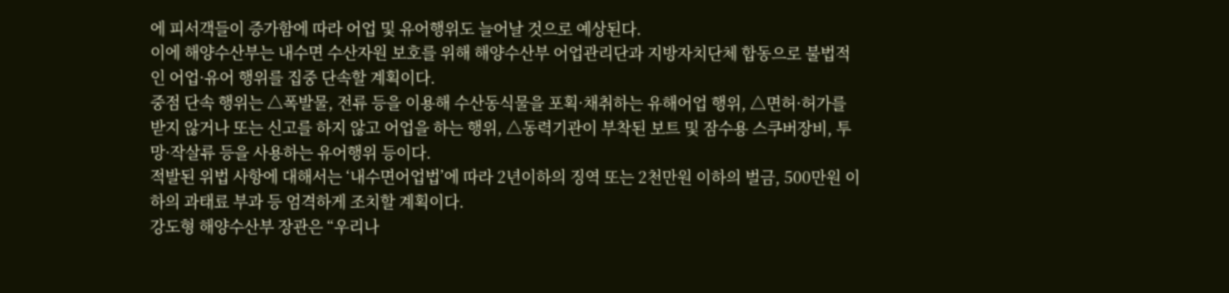에 피서객들이 증가함에 따라 어업 및 유어행위도 늘어날 것으로 예상된다.
이에 해양수산부는 내수면 수산자원 보호를 위해 해양수산부 어업관리단과 지방자치단체 합동으로 불법적인 어업·유어 행위를 집중 단속할 계획이다.
중점 단속 행위는 △폭발물, 전류 등을 이용해 수산동식물을 포획·채취하는 유해어업 행위, △면허·허가를 받지 않거나 또는 신고를 하지 않고 어업을 하는 행위, △동력기관이 부착된 보트 및 잠수용 스쿠버장비, 투망·작살류 등을 사용하는 유어행위 등이다.
적발된 위법 사항에 대해서는 ‘내수면어업법’에 따라 2년이하의 징역 또는 2천만원 이하의 벌금, 500만원 이하의 과태료 부과 등 엄격하게 조치할 계획이다.
강도형 해양수산부 장관은 “우리나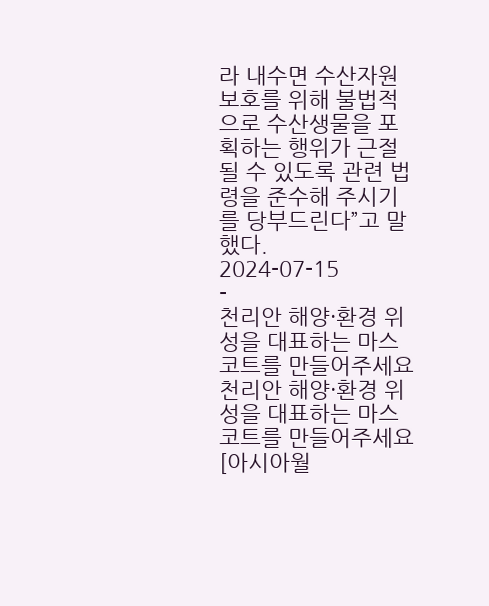라 내수면 수산자원 보호를 위해 불법적으로 수산생물을 포획하는 행위가 근절될 수 있도록 관련 법령을 준수해 주시기를 당부드린다”고 말했다.
2024-07-15
-
천리안 해양·환경 위성을 대표하는 마스코트를 만들어주세요
천리안 해양·환경 위성을 대표하는 마스코트를 만들어주세요
[아시아월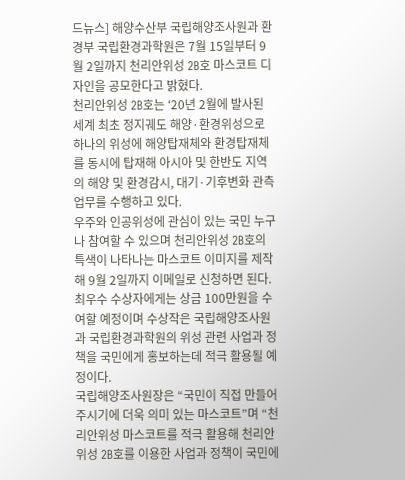드뉴스] 해양수산부 국립해양조사원과 환경부 국립환경과학원은 7월 15일부터 9월 2일까지 천리안위성 2B호 마스코트 디자인을 공모한다고 밝혔다.
천리안위성 2B호는 ‘20년 2월에 발사된 세계 최초 정지궤도 해양·환경위성으로 하나의 위성에 해양탑재체와 환경탑재체를 동시에 탑재해 아시아 및 한반도 지역의 해양 및 환경감시, 대기·기후변화 관측업무를 수행하고 있다.
우주와 인공위성에 관심이 있는 국민 누구나 참여할 수 있으며 천리안위성 2B호의 특색이 나타나는 마스코트 이미지를 제작해 9월 2일까지 이메일로 신청하면 된다.
최우수 수상자에게는 상금 100만원을 수여할 예정이며 수상작은 국립해양조사원과 국립환경과학원의 위성 관련 사업과 정책을 국민에게 홍보하는데 적극 활용될 예정이다.
국립해양조사원장은 “국민이 직접 만들어주시기에 더욱 의미 있는 마스코트”며 “천리안위성 마스코트를 적극 활용해 천리안위성 2B호를 이용한 사업과 정책이 국민에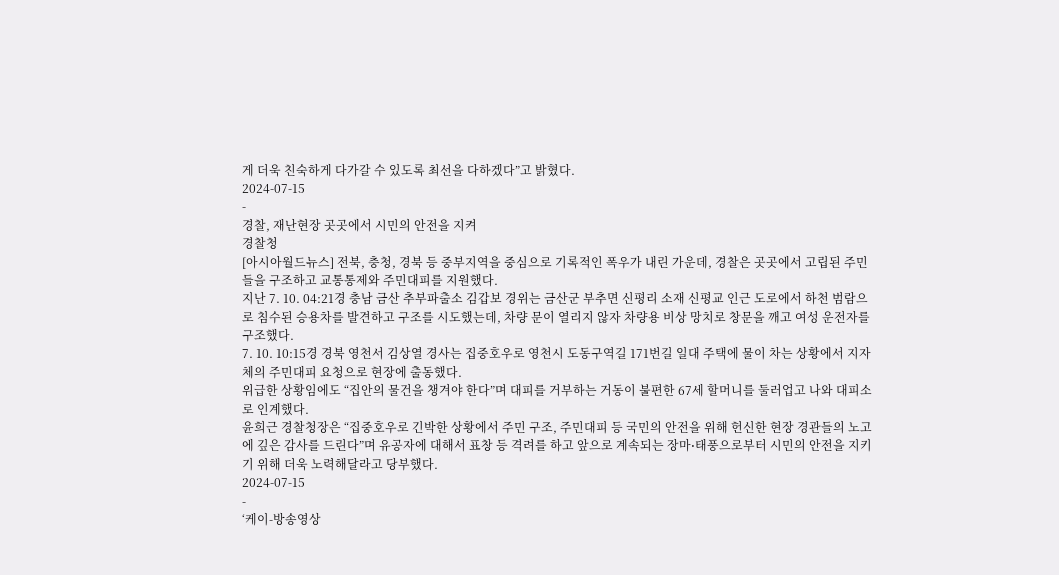게 더욱 친숙하게 다가갈 수 있도록 최선을 다하겠다”고 밝혔다.
2024-07-15
-
경찰, 재난현장 곳곳에서 시민의 안전을 지켜
경찰청
[아시아월드뉴스] 전북, 충청, 경북 등 중부지역을 중심으로 기록적인 폭우가 내린 가운데, 경찰은 곳곳에서 고립된 주민들을 구조하고 교통통제와 주민대피를 지원했다.
지난 7. 10. 04:21경 충남 금산 추부파출소 김갑보 경위는 금산군 부추면 신평리 소재 신평교 인근 도로에서 하천 범람으로 침수된 승용차를 발견하고 구조를 시도했는데, 차량 문이 열리지 않자 차량용 비상 망치로 창문을 깨고 여성 운전자를 구조했다.
7. 10. 10:15경 경북 영천서 김상열 경사는 집중호우로 영천시 도동구역길 171번길 일대 주택에 물이 차는 상황에서 지자체의 주민대피 요청으로 현장에 출동했다.
위급한 상황임에도 “집안의 물건을 챙겨야 한다”며 대피를 거부하는 거동이 불편한 67세 할머니를 둘러업고 나와 대피소로 인계했다.
윤희근 경찰청장은 “집중호우로 긴박한 상황에서 주민 구조, 주민대피 등 국민의 안전을 위해 헌신한 현장 경관들의 노고에 깊은 감사를 드린다”며 유공자에 대해서 표창 등 격려를 하고 앞으로 계속되는 장마⋅태풍으로부터 시민의 안전을 지키기 위해 더욱 노력해달라고 당부했다.
2024-07-15
-
‘케이-방송영상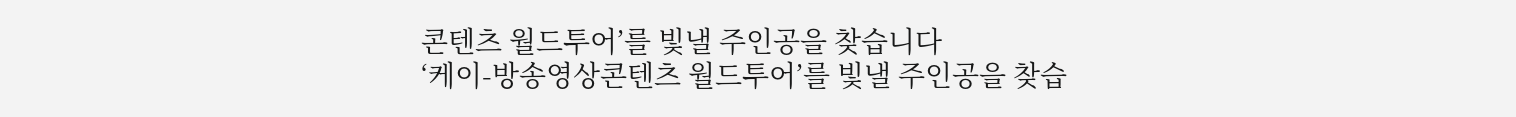콘텐츠 월드투어’를 빛낼 주인공을 찾습니다
‘케이-방송영상콘텐츠 월드투어’를 빛낼 주인공을 찾습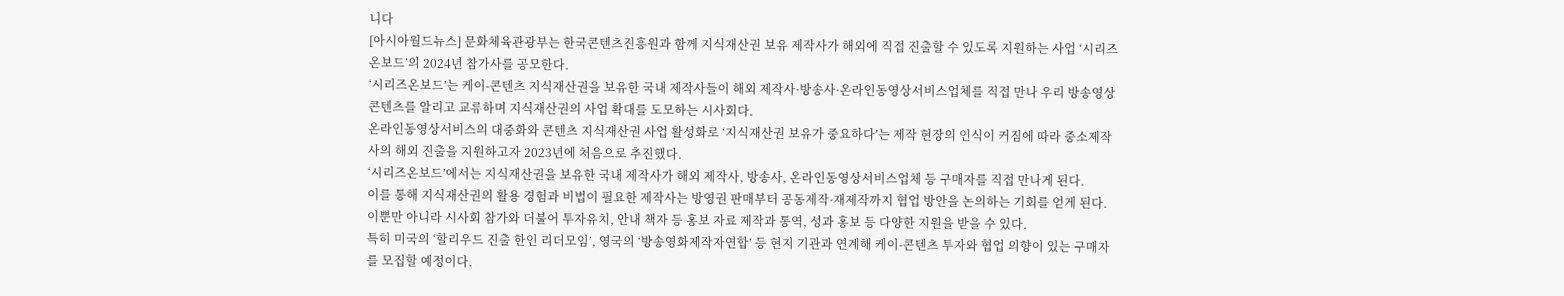니다
[아시아월드뉴스] 문화체육관광부는 한국콘텐츠진흥원과 함께 지식재산권 보유 제작사가 해외에 직접 진출할 수 있도록 지원하는 사업 ‘시리즈온보드’의 2024년 참가사를 공모한다.
‘시리즈온보드’는 케이-콘텐츠 지식재산권을 보유한 국내 제작사들이 해외 제작사·방송사·온라인동영상서비스업체를 직접 만나 우리 방송영상콘텐츠를 알리고 교류하며 지식재산권의 사업 확대를 도모하는 시사회다.
온라인동영상서비스의 대중화와 콘텐츠 지식재산권 사업 활성화로 ‘지식재산권 보유가 중요하다’는 제작 현장의 인식이 커짐에 따라 중소제작사의 해외 진출을 지원하고자 2023년에 처음으로 추진했다.
‘시리즈온보드’에서는 지식재산권을 보유한 국내 제작사가 해외 제작사, 방송사, 온라인동영상서비스업체 등 구매자를 직접 만나게 된다.
이를 통해 지식재산권의 활용 경험과 비법이 필요한 제작사는 방영권 판매부터 공동제작·재제작까지 협업 방안을 논의하는 기회를 얻게 된다.
이뿐만 아니라 시사회 참가와 더불어 투자유치, 안내 책자 등 홍보 자료 제작과 통역, 성과 홍보 등 다양한 지원을 받을 수 있다.
특히 미국의 ‘할리우드 진출 한인 리더모임’, 영국의 ‘방송영화제작자연합’ 등 현지 기관과 연계해 케이-콘텐츠 투자와 협업 의향이 있는 구매자를 모집할 예정이다.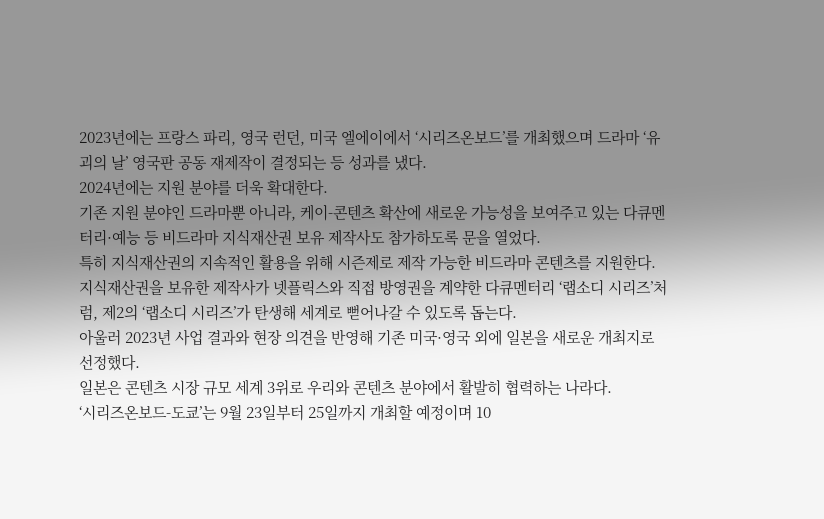2023년에는 프랑스 파리, 영국 런던, 미국 엘에이에서 ‘시리즈온보드’를 개최했으며 드라마 ‘유괴의 날’ 영국판 공동 재제작이 결정되는 등 성과를 냈다.
2024년에는 지원 분야를 더욱 확대한다.
기존 지원 분야인 드라마뿐 아니라, 케이-콘텐츠 확산에 새로운 가능성을 보여주고 있는 다큐멘터리·예능 등 비드라마 지식재산권 보유 제작사도 참가하도록 문을 열었다.
특히 지식재산권의 지속적인 활용을 위해 시즌제로 제작 가능한 비드라마 콘텐츠를 지원한다.
지식재산권을 보유한 제작사가 넷플릭스와 직접 방영권을 계약한 다큐멘터리 ‘랩소디 시리즈’처럼, 제2의 ‘랩소디 시리즈’가 탄생해 세계로 뻗어나갈 수 있도록 돕는다.
아울러 2023년 사업 결과와 현장 의견을 반영해 기존 미국·영국 외에 일본을 새로운 개최지로 선정했다.
일본은 콘텐츠 시장 규모 세계 3위로 우리와 콘텐츠 분야에서 활발히 협력하는 나라다.
‘시리즈온보드-도쿄’는 9월 23일부터 25일까지 개최할 예정이며 10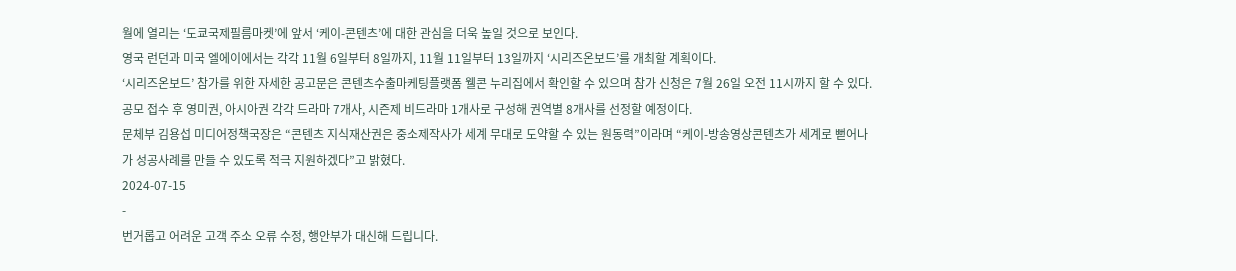월에 열리는 ‘도쿄국제필름마켓’에 앞서 ‘케이-콘텐츠’에 대한 관심을 더욱 높일 것으로 보인다.
영국 런던과 미국 엘에이에서는 각각 11월 6일부터 8일까지, 11월 11일부터 13일까지 ‘시리즈온보드’를 개최할 계획이다.
‘시리즈온보드’ 참가를 위한 자세한 공고문은 콘텐츠수출마케팅플랫폼 웰콘 누리집에서 확인할 수 있으며 참가 신청은 7월 26일 오전 11시까지 할 수 있다.
공모 접수 후 영미권, 아시아권 각각 드라마 7개사, 시즌제 비드라마 1개사로 구성해 권역별 8개사를 선정할 예정이다.
문체부 김용섭 미디어정책국장은 “콘텐츠 지식재산권은 중소제작사가 세계 무대로 도약할 수 있는 원동력”이라며 “케이-방송영상콘텐츠가 세계로 뻗어나가 성공사례를 만들 수 있도록 적극 지원하겠다”고 밝혔다.
2024-07-15
-
번거롭고 어려운 고객 주소 오류 수정, 행안부가 대신해 드립니다.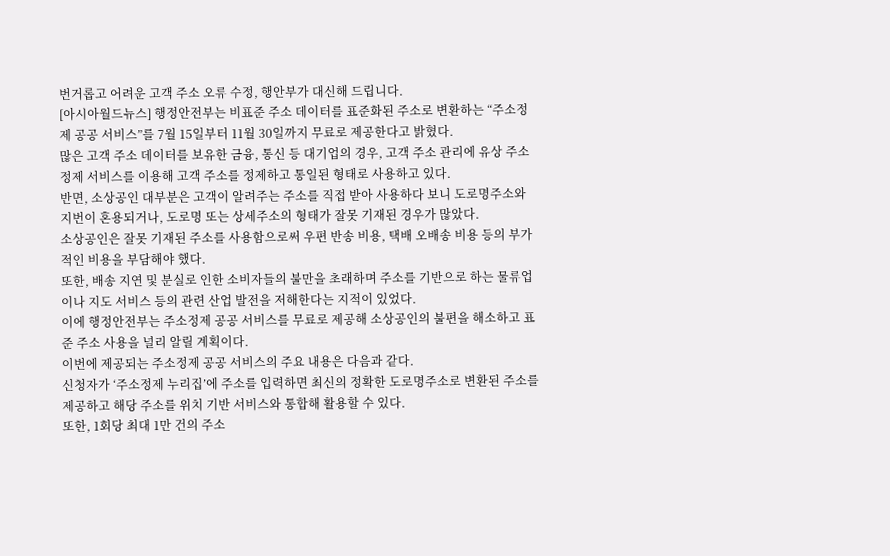번거롭고 어려운 고객 주소 오류 수정, 행안부가 대신해 드립니다.
[아시아월드뉴스] 행정안전부는 비표준 주소 데이터를 표준화된 주소로 변환하는 “주소정제 공공 서비스”를 7월 15일부터 11월 30일까지 무료로 제공한다고 밝혔다.
많은 고객 주소 데이터를 보유한 금융, 통신 등 대기업의 경우, 고객 주소 관리에 유상 주소정제 서비스를 이용해 고객 주소를 정제하고 통일된 형태로 사용하고 있다.
반면, 소상공인 대부분은 고객이 알려주는 주소를 직접 받아 사용하다 보니 도로명주소와 지번이 혼용되거나, 도로명 또는 상세주소의 형태가 잘못 기재된 경우가 많았다.
소상공인은 잘못 기재된 주소를 사용함으로써 우편 반송 비용, 택배 오배송 비용 등의 부가적인 비용을 부담해야 했다.
또한, 배송 지연 및 분실로 인한 소비자들의 불만을 초래하며 주소를 기반으로 하는 물류업이나 지도 서비스 등의 관련 산업 발전을 저해한다는 지적이 있었다.
이에 행정안전부는 주소정제 공공 서비스를 무료로 제공해 소상공인의 불편을 해소하고 표준 주소 사용을 널리 알릴 계획이다.
이번에 제공되는 주소정제 공공 서비스의 주요 내용은 다음과 같다.
신청자가 ‘주소정제 누리집’에 주소를 입력하면 최신의 정확한 도로명주소로 변환된 주소를 제공하고 해당 주소를 위치 기반 서비스와 통합해 활용할 수 있다.
또한, 1회당 최대 1만 건의 주소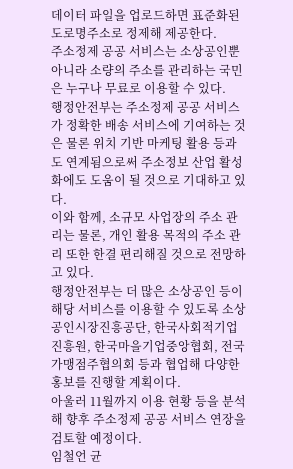데이터 파일을 업로드하면 표준화된 도로명주소로 정제해 제공한다.
주소정제 공공 서비스는 소상공인뿐 아니라 소량의 주소를 관리하는 국민은 누구나 무료로 이용할 수 있다.
행정안전부는 주소정제 공공 서비스가 정확한 배송 서비스에 기여하는 것은 물론 위치 기반 마케팅 활용 등과도 연계됨으로써 주소정보 산업 활성화에도 도움이 될 것으로 기대하고 있다.
이와 함께, 소규모 사업장의 주소 관리는 물론, 개인 활용 목적의 주소 관리 또한 한결 편리해질 것으로 전망하고 있다.
행정안전부는 더 많은 소상공인 등이 해당 서비스를 이용할 수 있도록 소상공인시장진흥공단, 한국사회적기업진흥원, 한국마을기업중앙협회, 전국가맹점주협의회 등과 협업해 다양한 홍보를 진행할 계획이다.
아울러 11월까지 이용 현황 등을 분석해 향후 주소정제 공공 서비스 연장을 검토할 예정이다.
임철언 균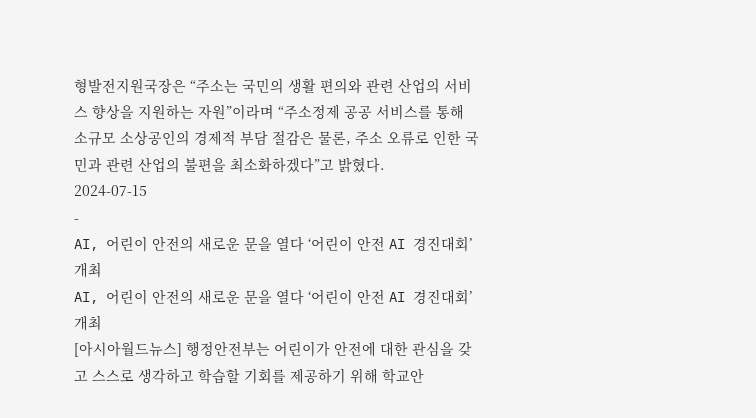형발전지원국장은 “주소는 국민의 생활 편의와 관련 산업의 서비스 향상을 지원하는 자원”이라며 “주소정제 공공 서비스를 통해 소규모 소상공인의 경제적 부담 절감은 물론, 주소 오류로 인한 국민과 관련 산업의 불편을 최소화하겠다”고 밝혔다.
2024-07-15
-
AI, 어린이 안전의 새로운 문을 열다 ‘어린이 안전 AI 경진대회’ 개최
AI, 어린이 안전의 새로운 문을 열다 ‘어린이 안전 AI 경진대회’ 개최
[아시아월드뉴스] 행정안전부는 어린이가 안전에 대한 관심을 갖고 스스로 생각하고 학습할 기회를 제공하기 위해 학교안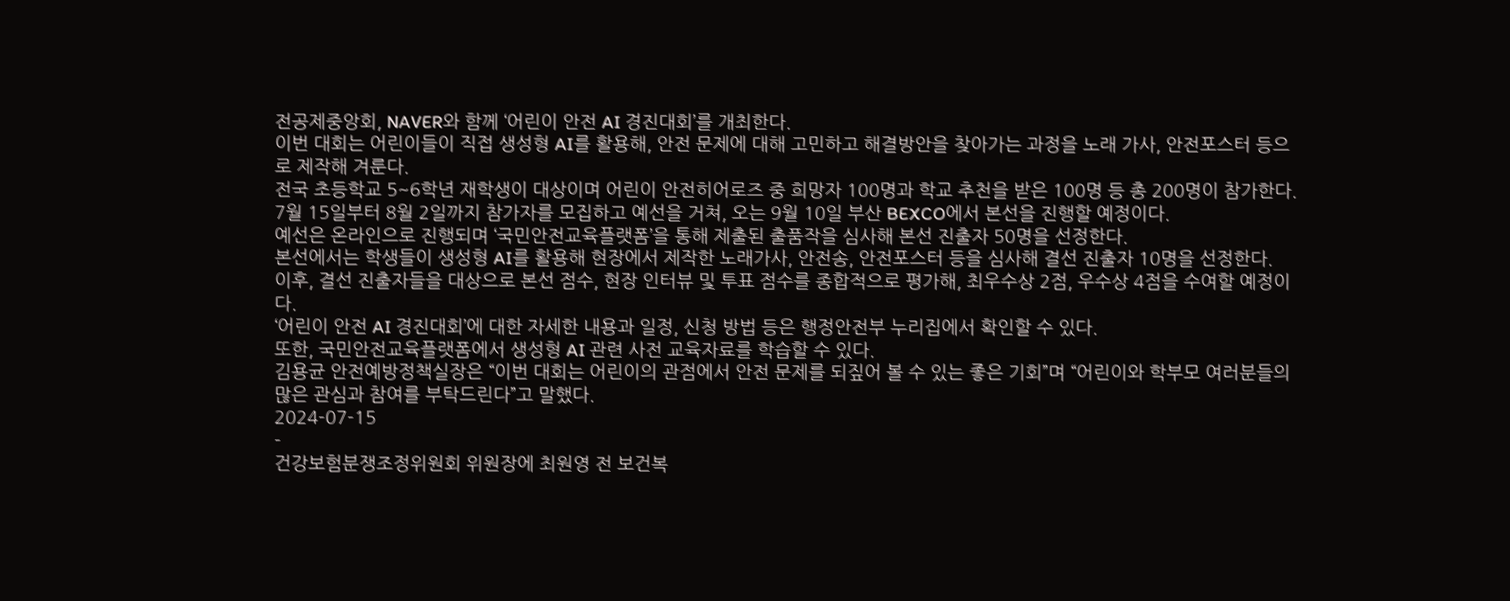전공제중앙회, NAVER와 함께 ‘어린이 안전 AI 경진대회’를 개최한다.
이번 대회는 어린이들이 직접 생성형 AI를 활용해, 안전 문제에 대해 고민하고 해결방안을 찾아가는 과정을 노래 가사, 안전포스터 등으로 제작해 겨룬다.
전국 초등학교 5~6학년 재학생이 대상이며 어린이 안전히어로즈 중 희망자 100명과 학교 추천을 받은 100명 등 총 200명이 참가한다.
7월 15일부터 8월 2일까지 참가자를 모집하고 예선을 거쳐, 오는 9월 10일 부산 BEXCO에서 본선을 진행할 예정이다.
예선은 온라인으로 진행되며 ‘국민안전교육플랫폼’을 통해 제출된 출품작을 심사해 본선 진출자 50명을 선정한다.
본선에서는 학생들이 생성형 AI를 활용해 현장에서 제작한 노래가사, 안전송, 안전포스터 등을 심사해 결선 진출자 10명을 선정한다.
이후, 결선 진출자들을 대상으로 본선 점수, 현장 인터뷰 및 투표 점수를 종합적으로 평가해, 최우수상 2점, 우수상 4점을 수여할 예정이다.
‘어린이 안전 AI 경진대회’에 대한 자세한 내용과 일정, 신청 방법 등은 행정안전부 누리집에서 확인할 수 있다.
또한, 국민안전교육플랫폼에서 생성형 AI 관련 사전 교육자료를 학습할 수 있다.
김용균 안전예방정책실장은 “이번 대회는 어린이의 관점에서 안전 문제를 되짚어 볼 수 있는 좋은 기회”며 “어린이와 학부모 여러분들의 많은 관심과 참여를 부탁드린다”고 말했다.
2024-07-15
-
건강보험분쟁조정위원회 위원장에 최원영 전 보건복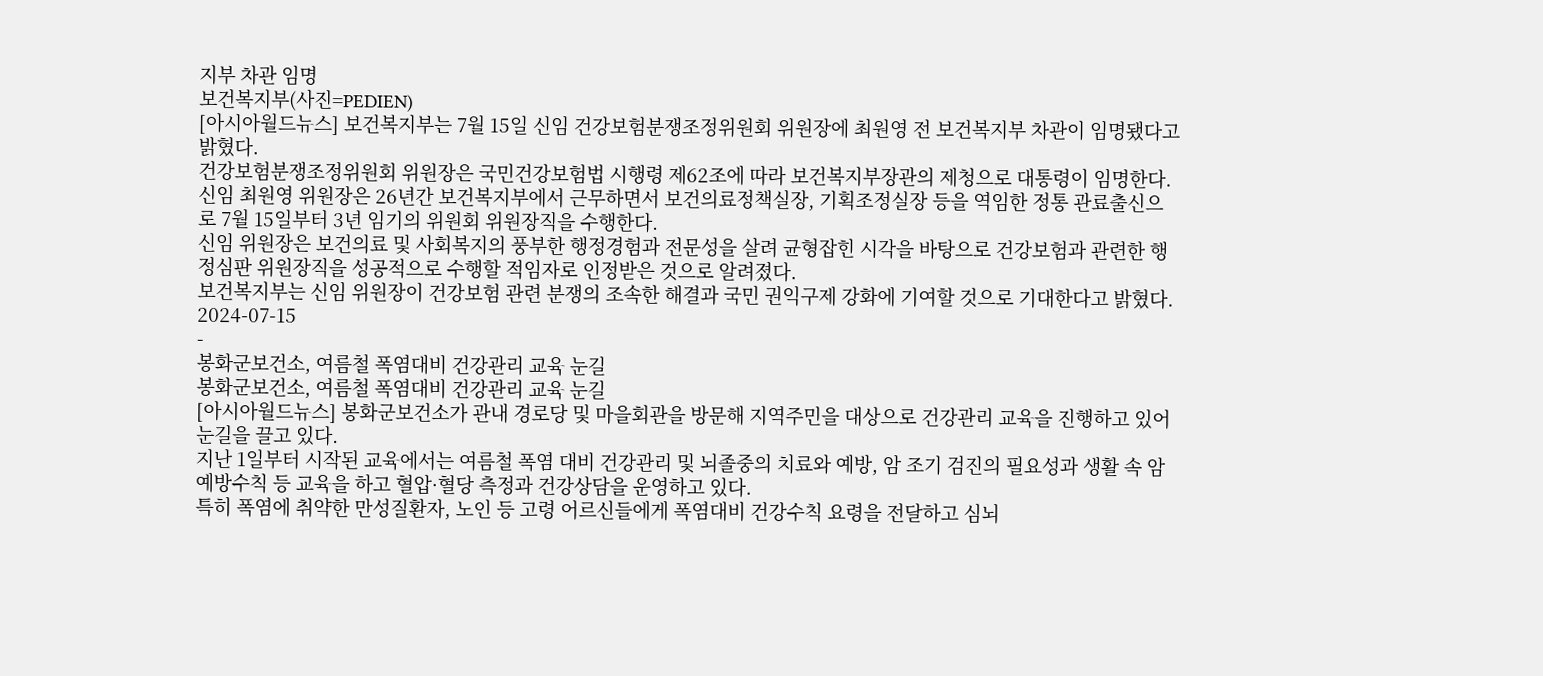지부 차관 임명
보건복지부(사진=PEDIEN)
[아시아월드뉴스] 보건복지부는 7월 15일 신임 건강보험분쟁조정위원회 위원장에 최원영 전 보건복지부 차관이 임명됐다고 밝혔다.
건강보험분쟁조정위원회 위원장은 국민건강보험법 시행령 제62조에 따라 보건복지부장관의 제청으로 대통령이 임명한다.
신임 최원영 위원장은 26년간 보건복지부에서 근무하면서 보건의료정책실장, 기획조정실장 등을 역임한 정통 관료출신으로 7월 15일부터 3년 임기의 위원회 위원장직을 수행한다.
신임 위원장은 보건의료 및 사회복지의 풍부한 행정경험과 전문성을 살려 균형잡힌 시각을 바탕으로 건강보험과 관련한 행정심판 위원장직을 성공적으로 수행할 적임자로 인정받은 것으로 알려졌다.
보건복지부는 신임 위원장이 건강보험 관련 분쟁의 조속한 해결과 국민 권익구제 강화에 기여할 것으로 기대한다고 밝혔다.
2024-07-15
-
봉화군보건소, 여름철 폭염대비 건강관리 교육 눈길
봉화군보건소, 여름철 폭염대비 건강관리 교육 눈길
[아시아월드뉴스] 봉화군보건소가 관내 경로당 및 마을회관을 방문해 지역주민을 대상으로 건강관리 교육을 진행하고 있어 눈길을 끌고 있다.
지난 1일부터 시작된 교육에서는 여름철 폭염 대비 건강관리 및 뇌졸중의 치료와 예방, 암 조기 검진의 필요성과 생활 속 암 예방수칙 등 교육을 하고 혈압·혈당 측정과 건강상담을 운영하고 있다.
특히 폭염에 취약한 만성질환자, 노인 등 고령 어르신들에게 폭염대비 건강수칙 요령을 전달하고 심뇌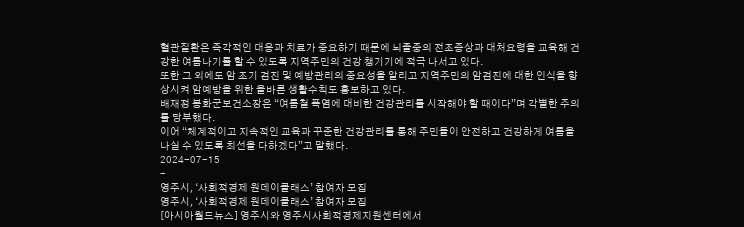혈관질환은 즉각적인 대응과 치료가 중요하기 때문에 뇌졸중의 전조증상과 대처요령을 교육해 건강한 여름나기를 할 수 있도록 지역주민의 건강 챙기기에 적극 나서고 있다.
또한 그 외에도 암 조기 검진 및 예방관리의 중요성을 알리고 지역주민의 암검진에 대한 인식을 향상시켜 암예방을 위한 올바른 생활수칙도 홍보하고 있다.
배재정 봉화군보건소장은 “여름철 폭염에 대비한 건강관리를 시작해야 할 때이다”며 각별한 주의를 당부했다.
이어 “체계적이고 지속적인 교육과 꾸준한 건강관리를 통해 주민들이 안전하고 건강하게 여름을 나실 수 있도록 최선을 다하겠다”고 말했다.
2024-07-15
-
영주시, ‘사회적경제 원데이클래스’ 참여자 모집
영주시, ‘사회적경제 원데이클래스’ 참여자 모집
[아시아월드뉴스] 영주시와 영주시사회적경제지원센터에서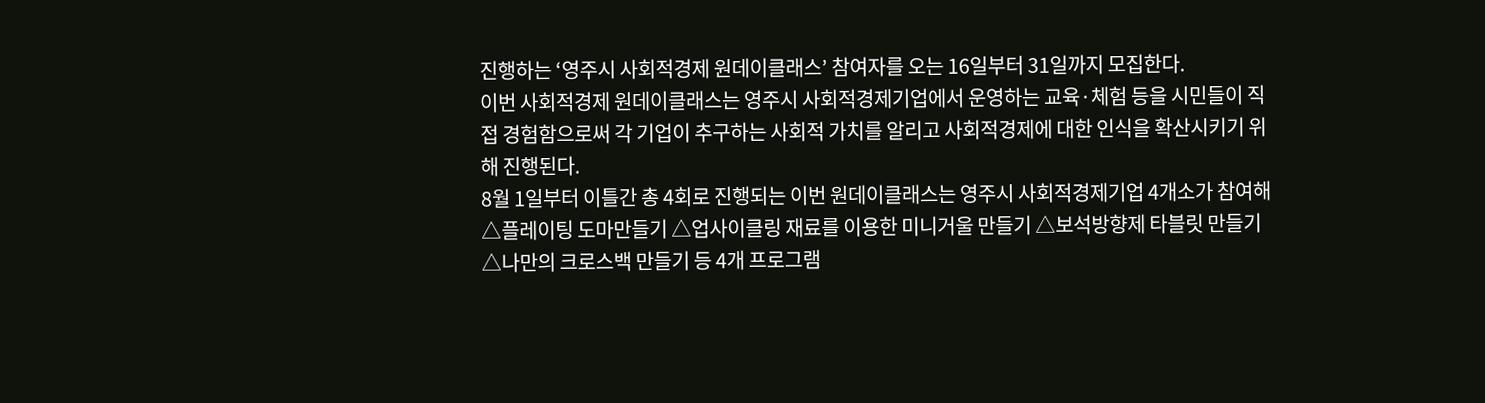진행하는 ‘영주시 사회적경제 원데이클래스’ 참여자를 오는 16일부터 31일까지 모집한다.
이번 사회적경제 원데이클래스는 영주시 사회적경제기업에서 운영하는 교육·체험 등을 시민들이 직접 경험함으로써 각 기업이 추구하는 사회적 가치를 알리고 사회적경제에 대한 인식을 확산시키기 위해 진행된다.
8월 1일부터 이틀간 총 4회로 진행되는 이번 원데이클래스는 영주시 사회적경제기업 4개소가 참여해 △플레이팅 도마만들기 △업사이클링 재료를 이용한 미니거울 만들기 △보석방향제 타블릿 만들기 △나만의 크로스백 만들기 등 4개 프로그램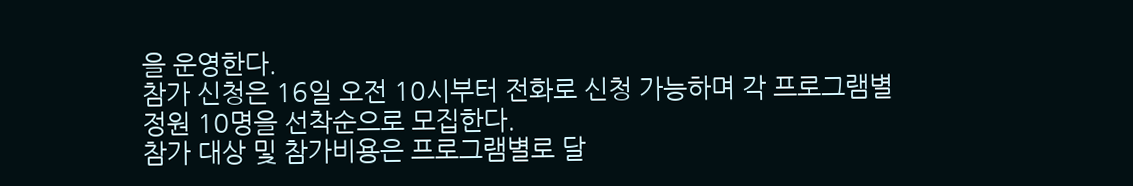을 운영한다.
참가 신청은 16일 오전 10시부터 전화로 신청 가능하며 각 프로그램별 정원 10명을 선착순으로 모집한다.
참가 대상 및 참가비용은 프로그램별로 달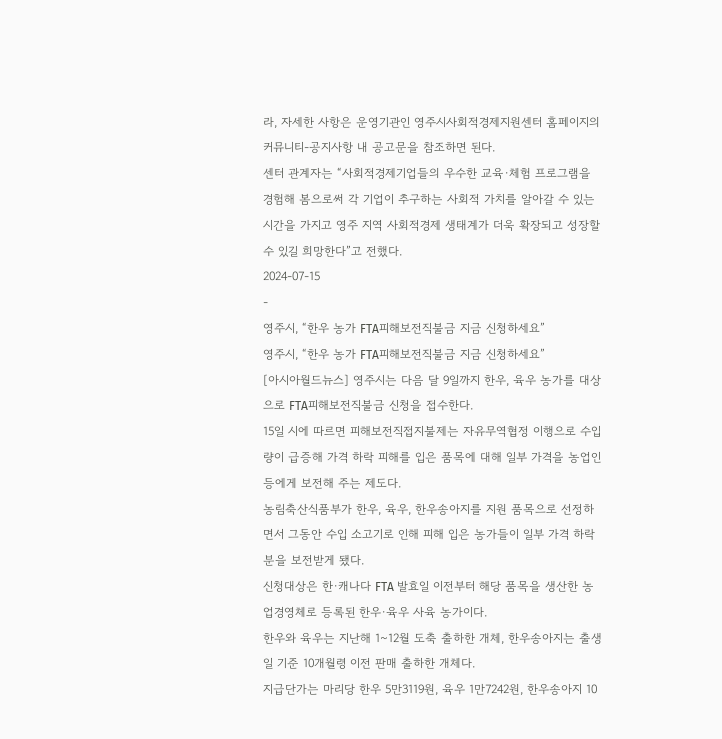라, 자세한 사항은 운영기관인 영주시사회적경제지원센터 홈페이지의 커뮤니티-공지사항 내 공고문을 참조하면 된다.
센터 관계자는 “사회적경제기업들의 우수한 교육·체험 프로그램을 경험해 봄으로써 각 기업이 추구하는 사회적 가치를 알아갈 수 있는 시간을 가지고 영주 지역 사회적경제 생태계가 더욱 확장되고 성장할 수 있길 희망한다”고 전했다.
2024-07-15
-
영주시, “한우 농가 FTA피해보전직불금 지금 신청하세요”
영주시, “한우 농가 FTA피해보전직불금 지금 신청하세요”
[아시아월드뉴스] 영주시는 다음 달 9일까지 한우, 육우 농가를 대상으로 FTA피해보전직불금 신청을 접수한다.
15일 시에 따르면 피해보전직접지불제는 자유무역협정 이행으로 수입량이 급증해 가격 하락 피해를 입은 품목에 대해 일부 가격을 농업인 등에게 보전해 주는 제도다.
농림축산식품부가 한우, 육우, 한우송아지를 지원 품목으로 선정하면서 그동안 수입 소고기로 인해 피해 입은 농가들이 일부 가격 하락분을 보전받게 됐다.
신청대상은 한·캐나다 FTA 발효일 이전부터 해당 품목을 생산한 농업경영체로 등록된 한우·육우 사육 농가이다.
한우와 육우는 지난해 1~12월 도축 출하한 개체, 한우송아지는 출생일 기준 10개월령 이전 판매 출하한 개체다.
지급단가는 마리당 한우 5만3119원, 육우 1만7242원, 한우송아지 10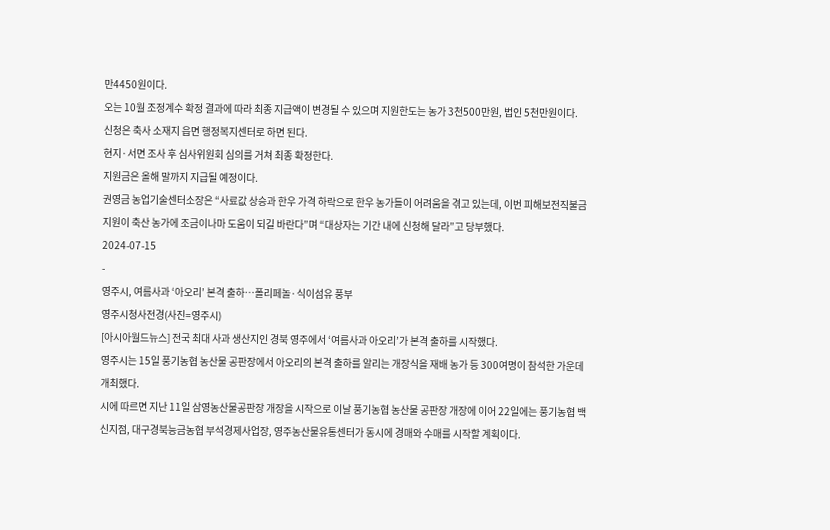만4450원이다.
오는 10월 조정계수 확정 결과에 따라 최종 지급액이 변경될 수 있으며 지원한도는 농가 3천500만원, 법인 5천만원이다.
신청은 축사 소재지 읍면 행정복지센터로 하면 된다.
현지·서면 조사 후 심사위원회 심의를 거쳐 최종 확정한다.
지원금은 올해 말까지 지급될 예정이다.
권영금 농업기술센터소장은 “사료값 상승과 한우 가격 하락으로 한우 농가들이 어려움을 겪고 있는데, 이번 피해보전직불금 지원이 축산 농가에 조금이나마 도움이 되길 바란다”며 “대상자는 기간 내에 신청해 달라”고 당부했다.
2024-07-15
-
영주시, 여름사과 ‘아오리’ 본격 출하…폴리페놀·식이섬유 풍부
영주시청사전경(사진=영주시)
[아시아월드뉴스] 전국 최대 사과 생산지인 경북 영주에서 ‘여름사과 아오리’가 본격 출하를 시작했다.
영주시는 15일 풍기농협 농산물 공판장에서 아오리의 본격 출하를 알리는 개장식을 재배 농가 등 300여명이 참석한 가운데 개최했다.
시에 따르면 지난 11일 삼영농산물공판장 개장을 시작으로 이날 풍기농협 농산물 공판장 개장에 이어 22일에는 풍기농협 백신지점, 대구경북능금농협 부석경제사업장, 영주농산물유통센터가 동시에 경매와 수매를 시작할 계획이다.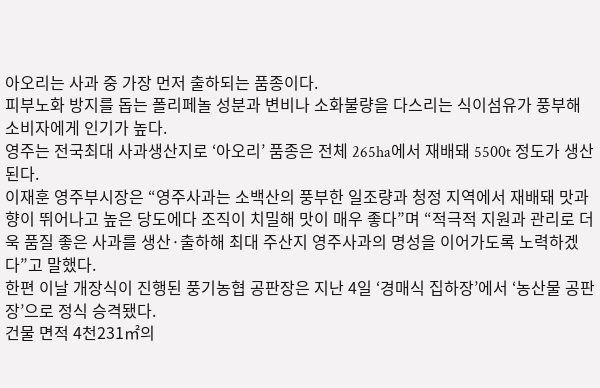아오리는 사과 중 가장 먼저 출하되는 품종이다.
피부노화 방지를 돕는 폴리페놀 성분과 변비나 소화불량을 다스리는 식이섬유가 풍부해 소비자에게 인기가 높다.
영주는 전국최대 사과생산지로 ‘아오리’ 품종은 전체 265ha에서 재배돼 5500t 정도가 생산된다.
이재훈 영주부시장은 “영주사과는 소백산의 풍부한 일조량과 청정 지역에서 재배돼 맛과 향이 뛰어나고 높은 당도에다 조직이 치밀해 맛이 매우 좋다”며 “적극적 지원과 관리로 더욱 품질 좋은 사과를 생산·출하해 최대 주산지 영주사과의 명성을 이어가도록 노력하겠다”고 말했다.
한편 이날 개장식이 진행된 풍기농협 공판장은 지난 4일 ‘경매식 집하장’에서 ‘농산물 공판장’으로 정식 승격됐다.
건물 면적 4천231㎡의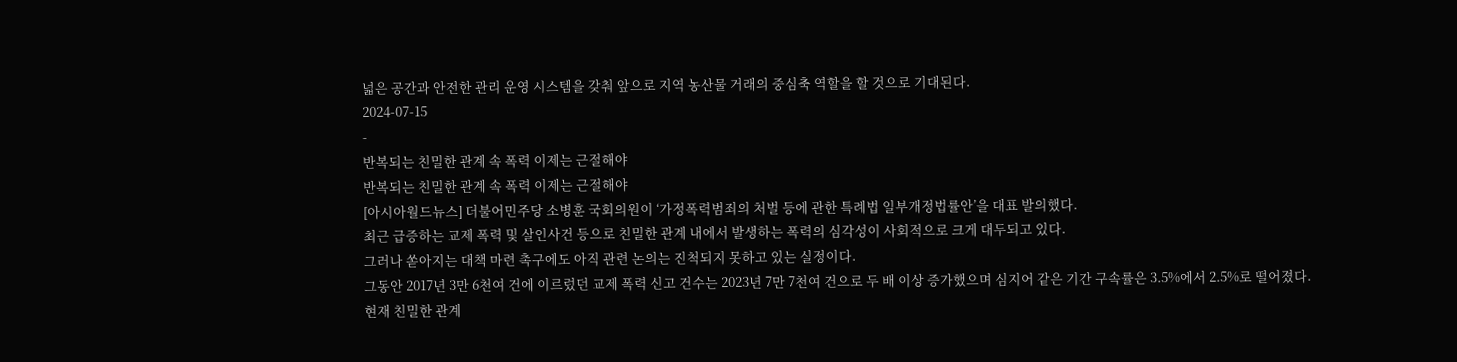넓은 공간과 안전한 관리 운영 시스템을 갖춰 앞으로 지역 농산물 거래의 중심축 역할을 할 것으로 기대된다.
2024-07-15
-
반복되는 친밀한 관계 속 폭력 이제는 근절해야
반복되는 친밀한 관계 속 폭력 이제는 근절해야
[아시아월드뉴스] 더불어민주당 소병훈 국회의원이 ‘가정폭력범죄의 처벌 등에 관한 특례법 일부개정법률안’을 대표 발의했다.
최근 급증하는 교제 폭력 및 살인사건 등으로 친밀한 관계 내에서 발생하는 폭력의 심각성이 사회적으로 크게 대두되고 있다.
그러나 쏟아지는 대책 마련 촉구에도 아직 관련 논의는 진척되지 못하고 있는 실정이다.
그동안 2017년 3만 6천여 건에 이르렀던 교제 폭력 신고 건수는 2023년 7만 7천여 건으로 두 배 이상 증가했으며 심지어 같은 기간 구속률은 3.5%에서 2.5%로 떨어졌다.
현재 친밀한 관계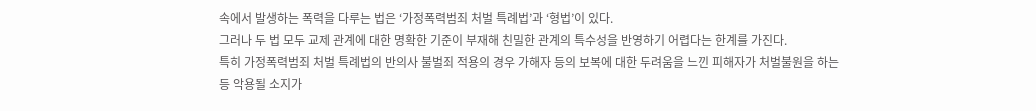속에서 발생하는 폭력을 다루는 법은 ‘가정폭력범죄 처벌 특례법’과 ‘형법’이 있다.
그러나 두 법 모두 교제 관계에 대한 명확한 기준이 부재해 친밀한 관계의 특수성을 반영하기 어렵다는 한계를 가진다.
특히 가정폭력범죄 처벌 특례법의 반의사 불벌죄 적용의 경우 가해자 등의 보복에 대한 두려움을 느낀 피해자가 처벌불원을 하는 등 악용될 소지가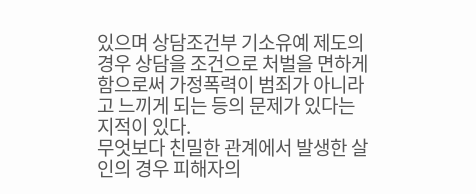있으며 상담조건부 기소유예 제도의 경우 상담을 조건으로 처벌을 면하게 함으로써 가정폭력이 범죄가 아니라고 느끼게 되는 등의 문제가 있다는 지적이 있다.
무엇보다 친밀한 관계에서 발생한 살인의 경우 피해자의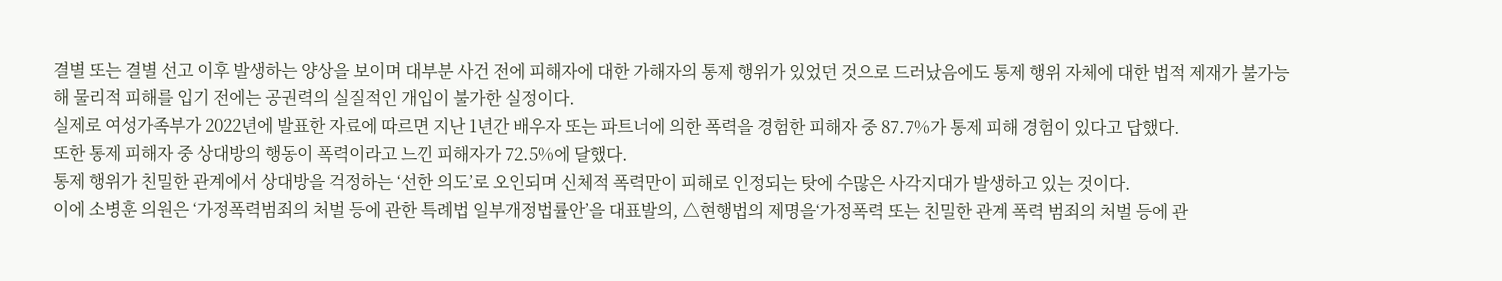결별 또는 결별 선고 이후 발생하는 양상을 보이며 대부분 사건 전에 피해자에 대한 가해자의 통제 행위가 있었던 것으로 드러났음에도 통제 행위 자체에 대한 법적 제재가 불가능해 물리적 피해를 입기 전에는 공권력의 실질적인 개입이 불가한 실정이다.
실제로 여성가족부가 2022년에 발표한 자료에 따르면 지난 1년간 배우자 또는 파트너에 의한 폭력을 경험한 피해자 중 87.7%가 통제 피해 경험이 있다고 답했다.
또한 통제 피해자 중 상대방의 행동이 폭력이라고 느낀 피해자가 72.5%에 달했다.
통제 행위가 친밀한 관계에서 상대방을 걱정하는 ‘선한 의도’로 오인되며 신체적 폭력만이 피해로 인정되는 탓에 수많은 사각지대가 발생하고 있는 것이다.
이에 소병훈 의원은 ‘가정폭력범죄의 처벌 등에 관한 특례법 일부개정법률안’을 대표발의, △현행법의 제명을‘가정폭력 또는 친밀한 관계 폭력 범죄의 처벌 등에 관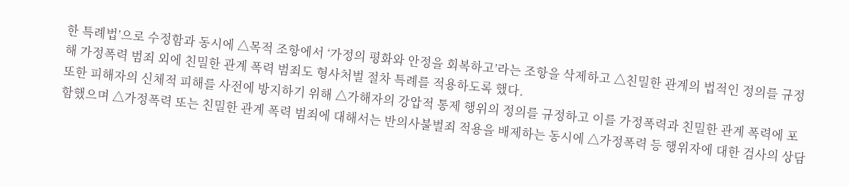한 특례법’으로 수정함과 동시에 △목적 조항에서 ‘가정의 평화와 안정을 회복하고’라는 조항을 삭제하고 △친밀한 관계의 법적인 정의를 규정해 가정폭력 범죄 외에 친밀한 관계 폭력 범죄도 형사처벌 절차 특례를 적용하도록 했다.
또한 피해자의 신체적 피해를 사전에 방지하기 위해 △가해자의 강압적 통제 행위의 정의를 규정하고 이를 가정폭력과 친밀한 관계 폭력에 포함했으며 △가정폭력 또는 친밀한 관계 폭력 범죄에 대해서는 반의사불벌죄 적용을 배제하는 동시에 △가정폭력 등 행위자에 대한 검사의 상담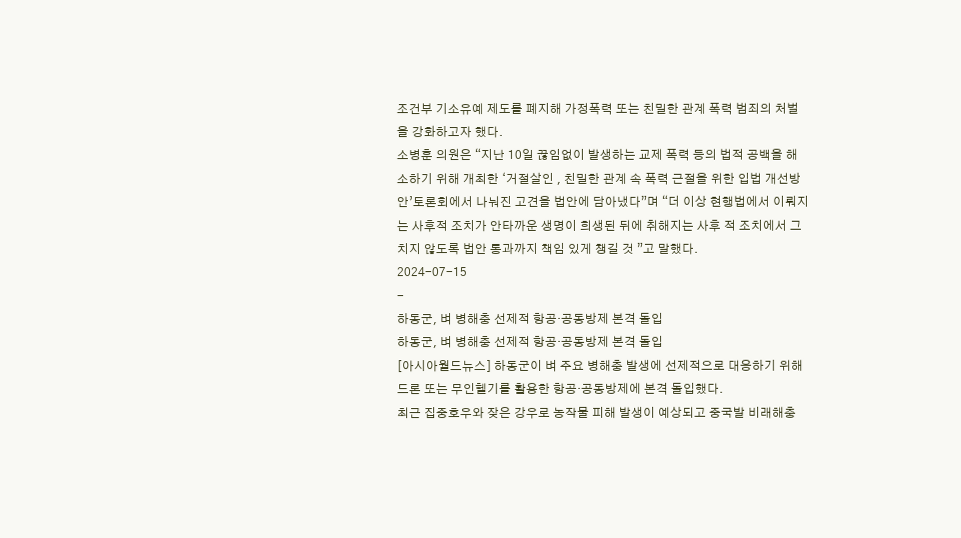조건부 기소유예 제도를 폐지해 가정폭력 또는 친밀한 관계 폭력 범죄의 처벌을 강화하고자 했다.
소병훈 의원은 “지난 10일 끊임없이 발생하는 교제 폭력 등의 법적 공백을 해소하기 위해 개최한 ‘거절살인 , 친밀한 관계 속 폭력 근절을 위한 입법 개선방안’토론회에서 나눠진 고견을 법안에 담아냈다”며 “더 이상 현행법에서 이뤄지는 사후적 조치가 안타까운 생명이 희생된 뒤에 취해지는 사후 적 조치에서 그치지 않도록 법안 통과까지 책임 있게 챙길 것 ”고 말했다.
2024-07-15
-
하동군, 벼 병해충 선제적 항공·공동방제 본격 돌입
하동군, 벼 병해충 선제적 항공·공동방제 본격 돌입
[아시아월드뉴스] 하동군이 벼 주요 병해충 발생에 선제적으로 대응하기 위해 드론 또는 무인헬기를 활용한 항공·공동방제에 본격 돌입했다.
최근 집중호우와 잦은 강우로 농작물 피해 발생이 예상되고 중국발 비래해충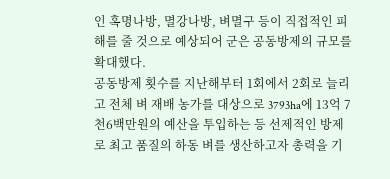인 혹명나방, 멸강나방, 벼멸구 등이 직접적인 피해를 줄 것으로 예상되어 군은 공동방제의 규모를 확대했다.
공동방제 횟수를 지난해부터 1회에서 2회로 늘리고 전체 벼 재배 농가를 대상으로 3793ha에 13억 7천6백만원의 예산을 투입하는 등 선제적인 방제로 최고 품질의 하동 벼를 생산하고자 총력을 기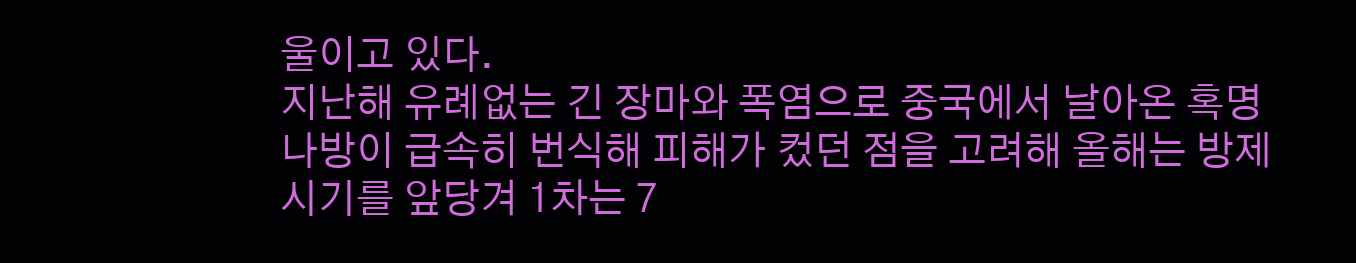울이고 있다.
지난해 유례없는 긴 장마와 폭염으로 중국에서 날아온 혹명나방이 급속히 번식해 피해가 컸던 점을 고려해 올해는 방제 시기를 앞당겨 1차는 7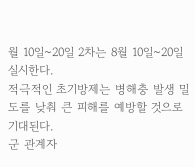월 10일~20일 2차는 8월 10일~20일 실시한다.
적극적인 초기방제는 병해충 발생 밀도를 낮춰 큰 피해를 예방할 것으로 기대된다.
군 관계자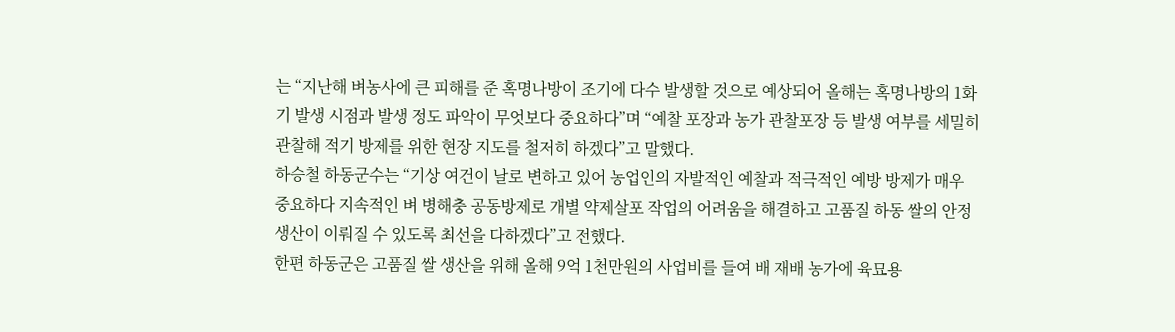는 “지난해 벼농사에 큰 피해를 준 혹명나방이 조기에 다수 발생할 것으로 예상되어 올해는 혹명나방의 1화기 발생 시점과 발생 정도 파악이 무엇보다 중요하다”며 “예찰 포장과 농가 관찰포장 등 발생 여부를 세밀히 관찰해 적기 방제를 위한 현장 지도를 철저히 하겠다”고 말했다.
하승철 하동군수는 “기상 여건이 날로 변하고 있어 농업인의 자발적인 예찰과 적극적인 예방 방제가 매우 중요하다 지속적인 벼 병해충 공동방제로 개별 약제살포 작업의 어려움을 해결하고 고품질 하동 쌀의 안정생산이 이뤄질 수 있도록 최선을 다하겠다”고 전했다.
한편 하동군은 고품질 쌀 생산을 위해 올해 9억 1천만원의 사업비를 들여 배 재배 농가에 육묘용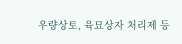우량상토, 육묘상자 처리제 등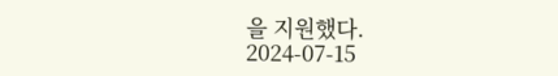을 지원했다.
2024-07-15